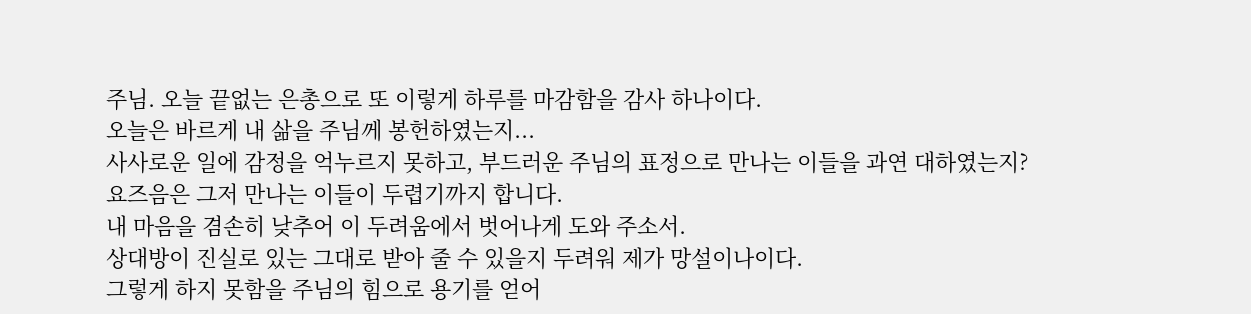주님. 오늘 끝없는 은총으로 또 이렇게 하루를 마감함을 감사 하나이다.
오늘은 바르게 내 삶을 주님께 봉헌하였는지...
사사로운 일에 감정을 억누르지 못하고, 부드러운 주님의 표정으로 만나는 이들을 과연 대하였는지?
요즈음은 그저 만나는 이들이 두렵기까지 합니다.
내 마음을 겸손히 낮추어 이 두려움에서 벗어나게 도와 주소서.
상대방이 진실로 있는 그대로 받아 줄 수 있을지 두려워 제가 망설이나이다.
그렇게 하지 못함을 주님의 힘으로 용기를 얻어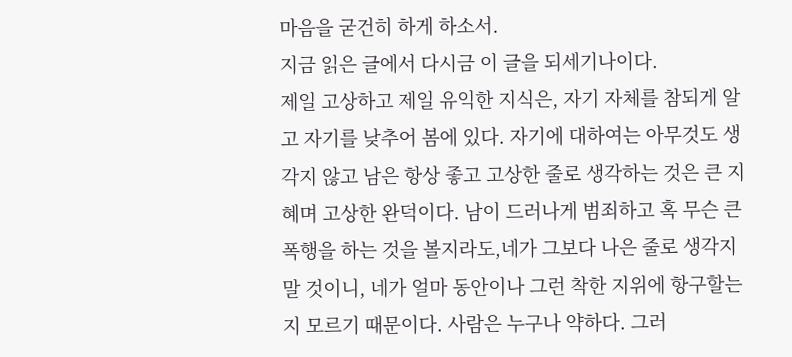마음을 굳건히 하게 하소서.
지금 읽은 글에서 다시금 이 글을 되세기나이다.
제일 고상하고 제일 유익한 지식은, 자기 자체를 참되게 알고 자기를 낮추어 봄에 있다. 자기에 대하여는 아무것도 생각지 않고 남은 항상 좋고 고상한 줄로 생각하는 것은 큰 지혜며 고상한 완덕이다. 남이 드러나게 범죄하고 혹 무슨 큰 폭행을 하는 것을 볼지라도,네가 그보다 나은 줄로 생각지 말 것이니, 네가 얼마 동안이나 그런 착한 지위에 항구할는지 모르기 때문이다. 사람은 누구나 약하다. 그러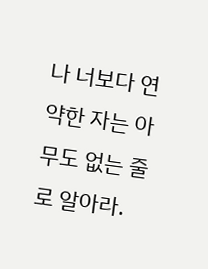나 너보다 연약한 자는 아무도 없는 줄로 알아라.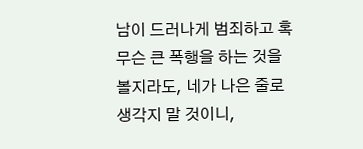남이 드러나게 범죄하고 혹 무슨 큰 폭행을 하는 것을 볼지라도, 네가 나은 줄로 생각지 말 것이니,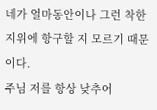네가 얼마동안이나 그런 착한 지위에 항구할 지 모르기 때문이다.
주님 저를 항상 낮추어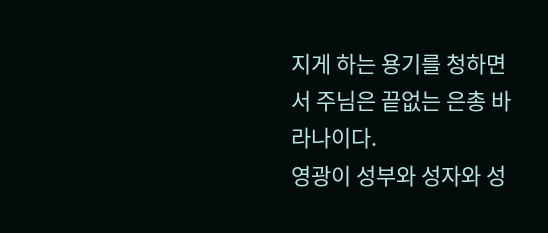지게 하는 용기를 청하면서 주님은 끝없는 은총 바라나이다.
영광이 성부와 성자와 성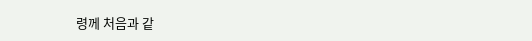령께 처음과 같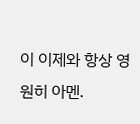이 이제와 항상 영원히 아멘.